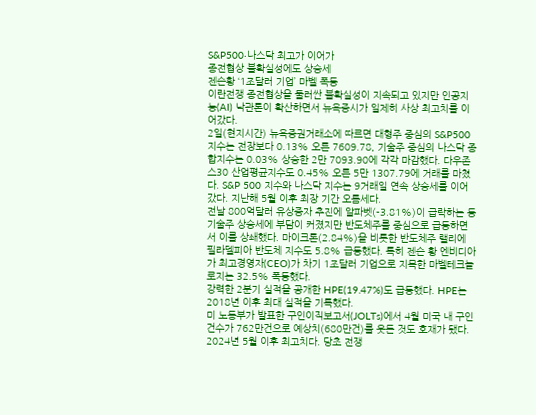S&P500·나스닥 최고가 이어가
종전협상 불확실성에도 상승세
젠슨황 ‘1조달러 기업’ 마벨 폭등
이란전쟁 종전협상을 둘러싼 불확실성이 지속되고 있지만 인공지능(AI) 낙관론이 확산하면서 뉴욕증시가 일제히 사상 최고치를 이어갔다.
2일(현지시간) 뉴욕증권거래소에 따르면 대형주 중심의 S&P500 지수는 전장보다 0.13% 오른 7609.78, 기술주 중심의 나스닥 종합지수는 0.03% 상승한 2만 7093.90에 각각 마감했다. 다우존스30 산업평균지수도 0.45% 오른 5만 1307.79에 거래를 마쳤다. S&P 500 지수와 나스닥 지수는 9거래일 연속 상승세를 이어갔다. 지난해 5월 이후 최장 기간 오름세다.
전날 800억달러 유상증자 추진에 알파벳(-3.81%)이 급락하는 등 기술주 상승세에 부담이 커졌지만 반도체주를 중심으로 급등하면서 이를 상쇄했다. 마이크론(2.84%)을 비롯한 반도체주 랠리에 필라델피아 반도체 지수도 5.8% 급등했다. 특히 젠슨 황 엔비디아가 최고경영자(CEO)가 차기 1조달러 기업으로 지목한 마벨테크놀로지는 32.5% 폭등했다.
강력한 2분기 실적을 공개한 HPE(19.47%)도 급등했다. HPE는 2018년 이후 최대 실적을 기록했다.
미 노동부가 발표한 구인이직보고서(JOLTs)에서 4월 미국 내 구인 건수가 762만건으로 예상치(680만건)를 웃돈 것도 호재가 됐다. 2024년 5월 이후 최고치다. 당초 전쟁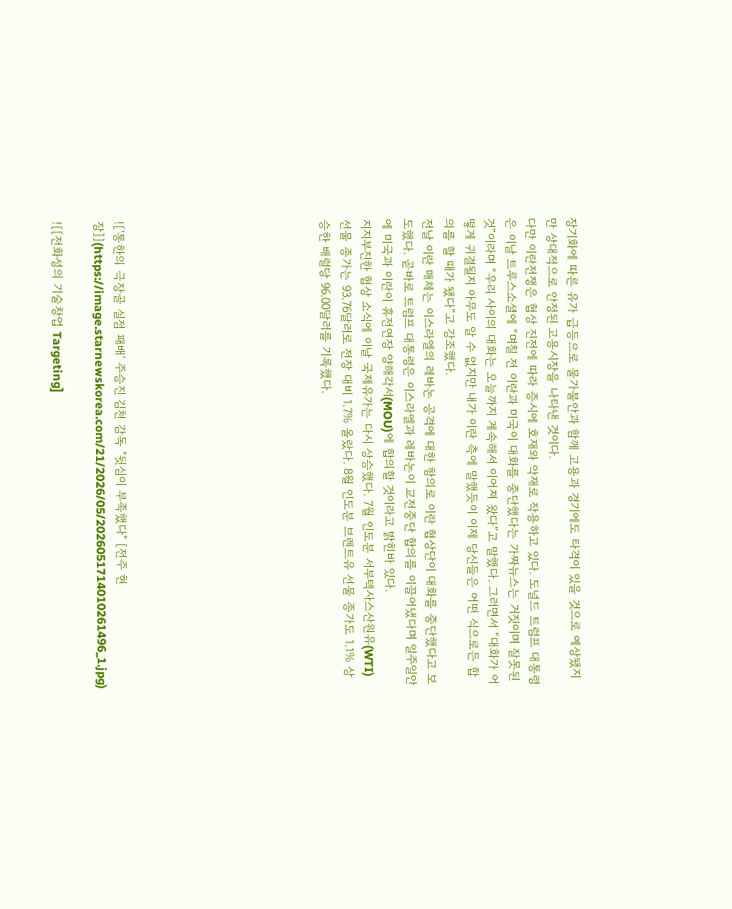장기화에 따른 유가 급등으로 물가불안과 함께 고용과 경기에도 타격이 있을 것으로 예상됐지만 상대적으로 안정된 고용시장을 나타낸 것이다.
다만 이란전쟁은 협상 진전에 따라 증시에 호재와 악재로 작용하고 있다. 도널드 트럼프 대통령은 이날 트루스소셜에 “며칠 전 이란과 미국이 대화를 중단했다는 가짜뉴스는 거짓이며 잘못된 것”이라며 “우리 사이의 대화는 오늘까지 계속해서 이어져 왔다”고 말했다. 그러면서 “대화가 어떻게 귀결될지 아무도 알 수 없지만 내가 이란 측에 말했듯이 이제 당신들은 어떤 식으로든 합의를 할 때가 됐다”고 강조했다.
전날 이란 매체는 이스라엘의 레바논 공격에 대한 항의로 이란 협상단이 대화를 중단했다고 보도했다. 곧바로 트럼프 대통령은 이스라엘과 레바논이 교전중단 합의를 이끌어냈다며 일주일안에 미국과 이란이 휴전연장 양해각서(MOU)에 합의할 것이라고 밝힌바 있다.
지지부진한 협상 소식에 이날 국제유가는 다시 상승했다. 7월 인도분 서부텍사스산원유(WTI) 선물 종가는 93.76달러로 전장 대비 1.7% 올랐다. 8월 인도분 브렌트유 선물 종가도 1.1% 상승한 배럴당 96.00달러를 기록했다.









!['통한의 극장골 실점 패배' 주승진 김천 감독 "뒷심이 부족했다" [전주 현장]](https://image.starnewskorea.com/21/2026/05/2026051714010261496_1.jpg)

![[전화성의 기술창업 Targeting]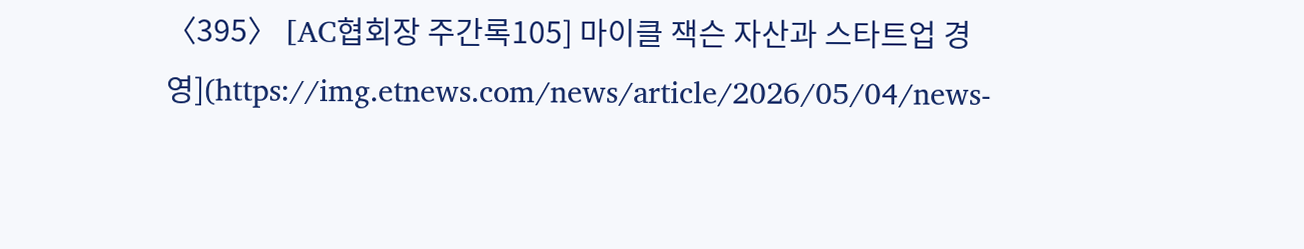〈395〉 [AC협회장 주간록105] 마이클 잭슨 자산과 스타트업 경영](https://img.etnews.com/news/article/2026/05/04/news-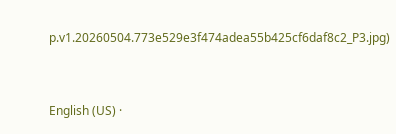p.v1.20260504.773e529e3f474adea55b425cf6daf8c2_P3.jpg)


English (US) ·